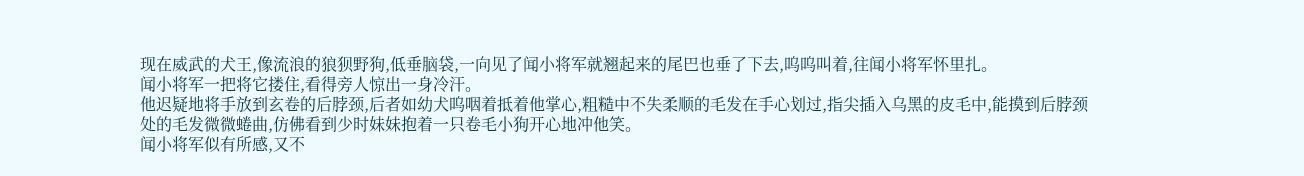现在威武的犬王,像流浪的狼狈野狗,低垂脑袋,一向见了闻小将军就翘起来的尾巴也垂了下去,呜呜叫着,往闻小将军怀里扎。
闻小将军一把将它搂住,看得旁人惊出一身冷汗。
他迟疑地将手放到玄卷的后脖颈,后者如幼犬呜咽着抵着他掌心,粗糙中不失柔顺的毛发在手心划过,指尖插入乌黑的皮毛中,能摸到后脖颈处的毛发微微蜷曲,仿佛看到少时妹妹抱着一只卷毛小狗开心地冲他笑。
闻小将军似有所感,又不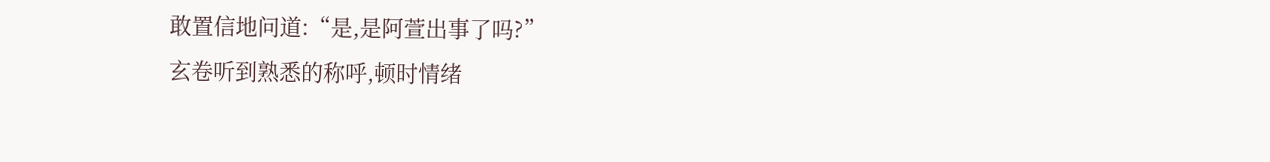敢置信地问道:“是,是阿萱出事了吗?”
玄卷听到熟悉的称呼,顿时情绪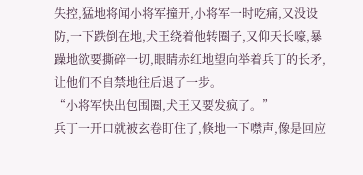失控,猛地将闻小将军撞开,小将军一时吃痛,又没设防,一下跌倒在地,犬王绕着他转圈子,又仰天长嚎,暴躁地欲要撕碎一切,眼睛赤红地望向举着兵丁的长矛,让他们不自禁地往后退了一步。
“小将军快出包围圈,犬王又要发疯了。”
兵丁一开口就被玄卷盯住了,倏地一下噤声,像是回应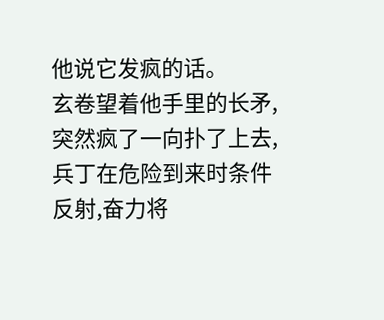他说它发疯的话。
玄卷望着他手里的长矛,突然疯了一向扑了上去,兵丁在危险到来时条件反射,奋力将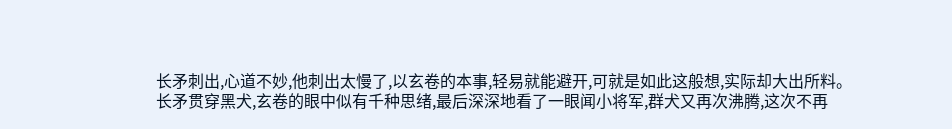长矛刺出,心道不妙,他刺出太慢了,以玄卷的本事,轻易就能避开,可就是如此这般想,实际却大出所料。
长矛贯穿黑犬,玄卷的眼中似有千种思绪,最后深深地看了一眼闻小将军,群犬又再次沸腾,这次不再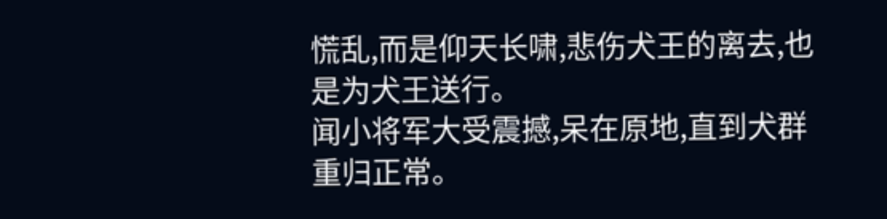慌乱,而是仰天长啸,悲伤犬王的离去,也是为犬王送行。
闻小将军大受震撼,呆在原地,直到犬群重归正常。